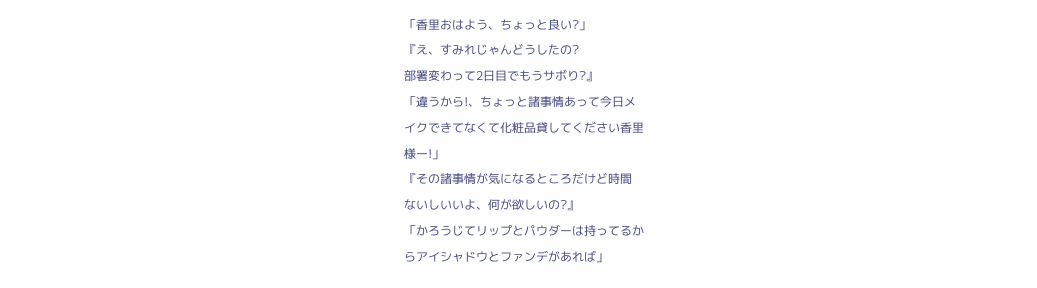「香里おはよう、ちょっと良い?」
『え、すみれじゃんどうしたの?
部署変わって2日目でもうサボり?』
「違うから!、ちょっと諸事情あって今日メ
イクできてなくて化粧品貸してください香里
様ー!」
『その諸事情が気になるところだけど時間
ないしいいよ、何が欲しいの?』
「かろうじてリップとパウダーは持ってるか
らアイシャドウとファンデがあれば」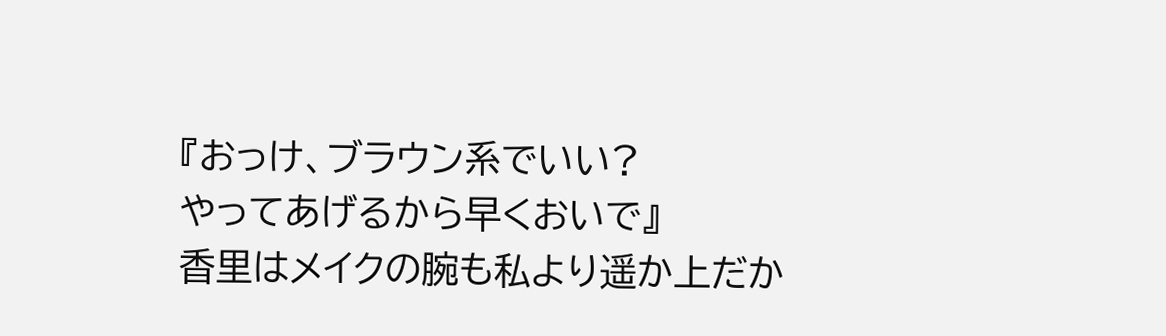『おっけ、ブラウン系でいい?
やってあげるから早くおいで』
香里はメイクの腕も私より遥か上だか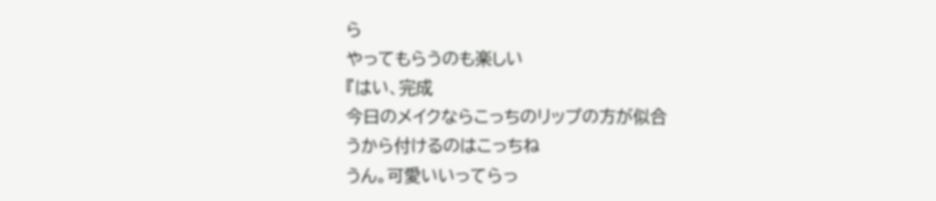ら
やってもらうのも楽しい
『はい、完成
今日のメイクならこっちのリップの方が似合
うから付けるのはこっちね
うん。可愛いいってらっ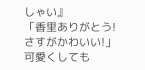しゃい』
「香里ありがとう!さすがかわいい!」
可愛くしても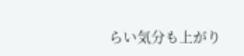らい気分も上がり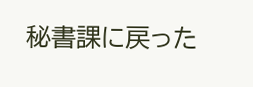秘書課に戻った